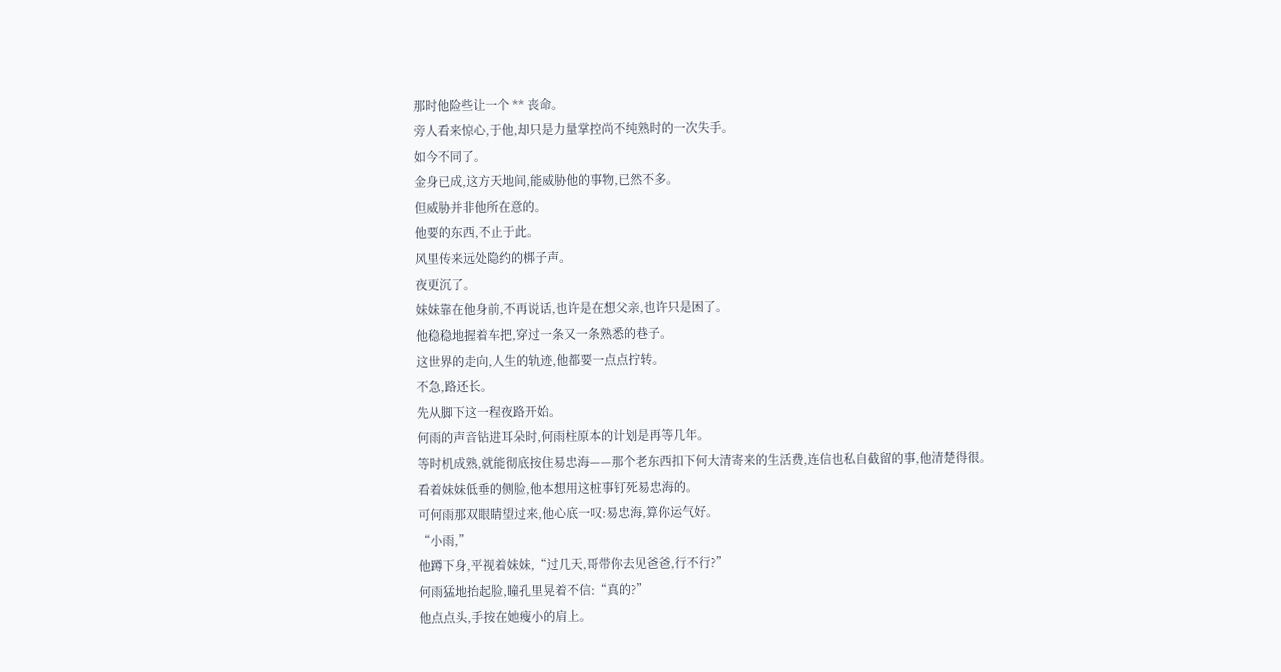那时他险些让一个 ** 丧命。
旁人看来惊心,于他,却只是力量掌控尚不纯熟时的一次失手。
如今不同了。
金身已成,这方天地间,能威胁他的事物,已然不多。
但威胁并非他所在意的。
他要的东西,不止于此。
风里传来远处隐约的梆子声。
夜更沉了。
妹妹靠在他身前,不再说话,也许是在想父亲,也许只是困了。
他稳稳地握着车把,穿过一条又一条熟悉的巷子。
这世界的走向,人生的轨迹,他都要一点点拧转。
不急,路还长。
先从脚下这一程夜路开始。
何雨的声音钻进耳朵时,何雨柱原本的计划是再等几年。
等时机成熟,就能彻底按住易忠海——那个老东西扣下何大清寄来的生活费,连信也私自截留的事,他清楚得很。
看着妹妹低垂的侧脸,他本想用这桩事钉死易忠海的。
可何雨那双眼睛望过来,他心底一叹:易忠海,算你运气好。
“小雨,”
他蹲下身,平视着妹妹,“过几天,哥带你去见爸爸,行不行?”
何雨猛地抬起脸,瞳孔里晃着不信:“真的?”
他点点头,手按在她瘦小的肩上。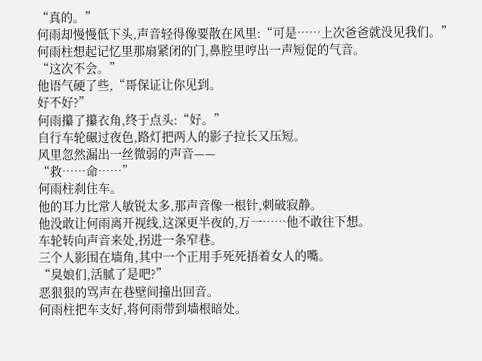“真的。”
何雨却慢慢低下头,声音轻得像要散在风里:“可是……上次爸爸就没见我们。”
何雨柱想起记忆里那扇紧闭的门,鼻腔里哼出一声短促的气音。
“这次不会。”
他语气硬了些,“哥保证让你见到。
好不好?”
何雨攥了攥衣角,终于点头:“好。”
自行车轮碾过夜色,路灯把两人的影子拉长又压短。
风里忽然漏出一丝微弱的声音——
“救……命……”
何雨柱刹住车。
他的耳力比常人敏锐太多,那声音像一根针,刺破寂静。
他没敢让何雨离开视线,这深更半夜的,万一……他不敢往下想。
车轮转向声音来处,拐进一条窄巷。
三个人影围在墙角,其中一个正用手死死捂着女人的嘴。
“臭娘们,活腻了是吧?”
恶狠狠的骂声在巷壁间撞出回音。
何雨柱把车支好,将何雨带到墙根暗处。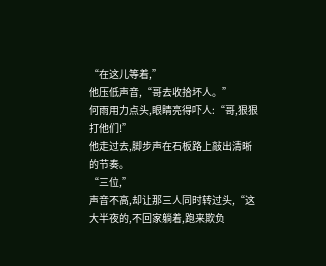“在这儿等着,”
他压低声音,“哥去收拾坏人。”
何雨用力点头,眼睛亮得吓人:“哥,狠狠打他们!”
他走过去,脚步声在石板路上敲出清晰的节奏。
“三位,”
声音不高,却让那三人同时转过头,“这大半夜的,不回家躺着,跑来欺负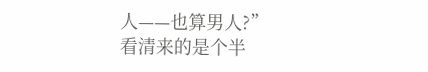人——也算男人?”
看清来的是个半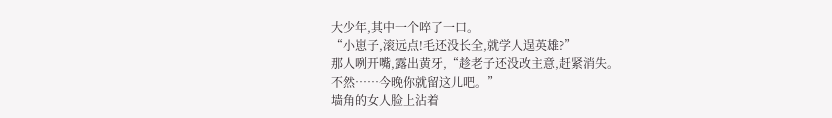大少年,其中一个啐了一口。
“小崽子,滚远点!毛还没长全,就学人逞英雄?”
那人咧开嘴,露出黄牙,“趁老子还没改主意,赶紧消失。
不然……今晚你就留这儿吧。”
墙角的女人脸上沾着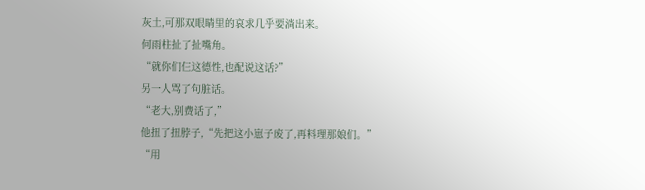灰土,可那双眼睛里的哀求几乎要淌出来。
何雨柱扯了扯嘴角。
“就你们仨这德性,也配说这话?”
另一人骂了句脏话。
“老大,别费话了,”
他扭了扭脖子,“先把这小崽子废了,再料理那娘们。”
“用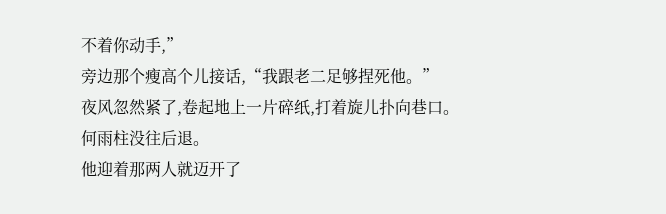不着你动手,”
旁边那个瘦高个儿接话,“我跟老二足够捏死他。”
夜风忽然紧了,卷起地上一片碎纸,打着旋儿扑向巷口。
何雨柱没往后退。
他迎着那两人就迈开了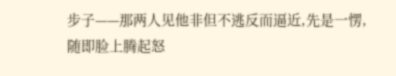步子——那两人见他非但不逃反而逼近,先是一愣,随即脸上腾起怒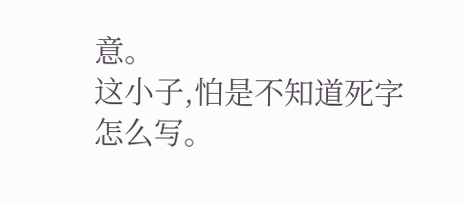意。
这小子,怕是不知道死字怎么写。